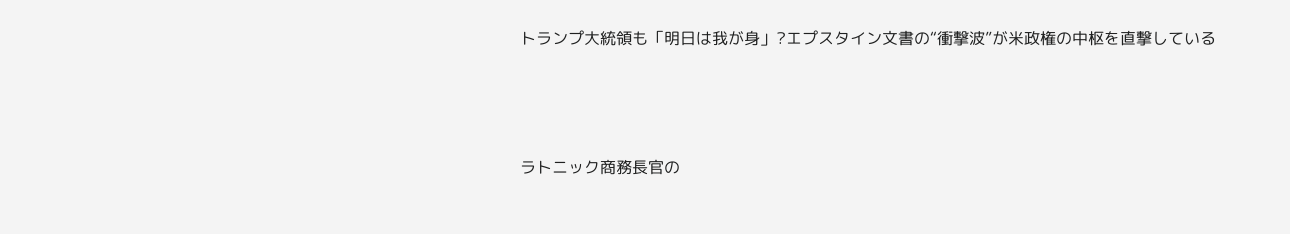トランプ大統領も「明日は我が身」?エプスタイン文書の“衝撃波”が米政権の中枢を直撃している



ラトニック商務長官の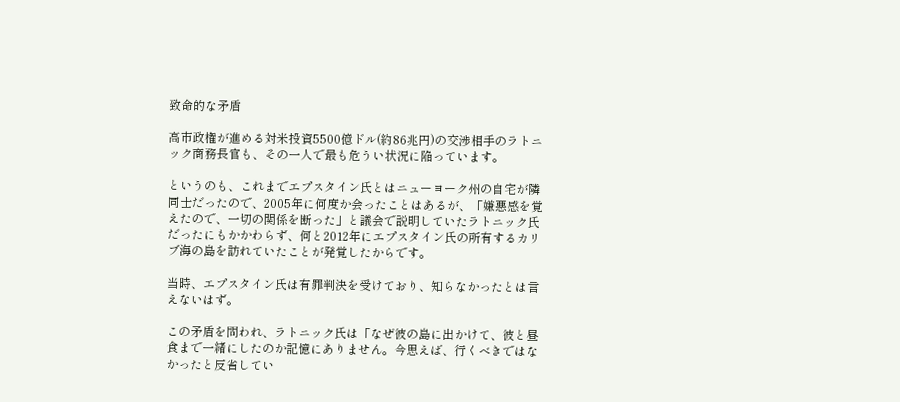致命的な矛盾

高市政権が進める対米投資5500億ドル(約86兆円)の交渉相手のラトニック商務長官も、その一人で最も危うい状況に陥っています。

というのも、これまでエプスタイン氏とはニューヨーク州の自宅が隣同士だったので、2005年に何度か会ったことはあるが、「嫌悪感を覚えたので、一切の関係を断った」と議会で説明していたラトニック氏だったにもかかわらず、何と2012年にエプスタイン氏の所有するカリブ海の島を訪れていたことが発覚したからです。

当時、エプスタイン氏は有罪判決を受けており、知らなかったとは言えないはず。

この矛盾を問われ、ラトニック氏は「なぜ彼の島に出かけて、彼と昼食まで一緒にしたのか記憶にありません。今思えば、行くべきではなかったと反省してい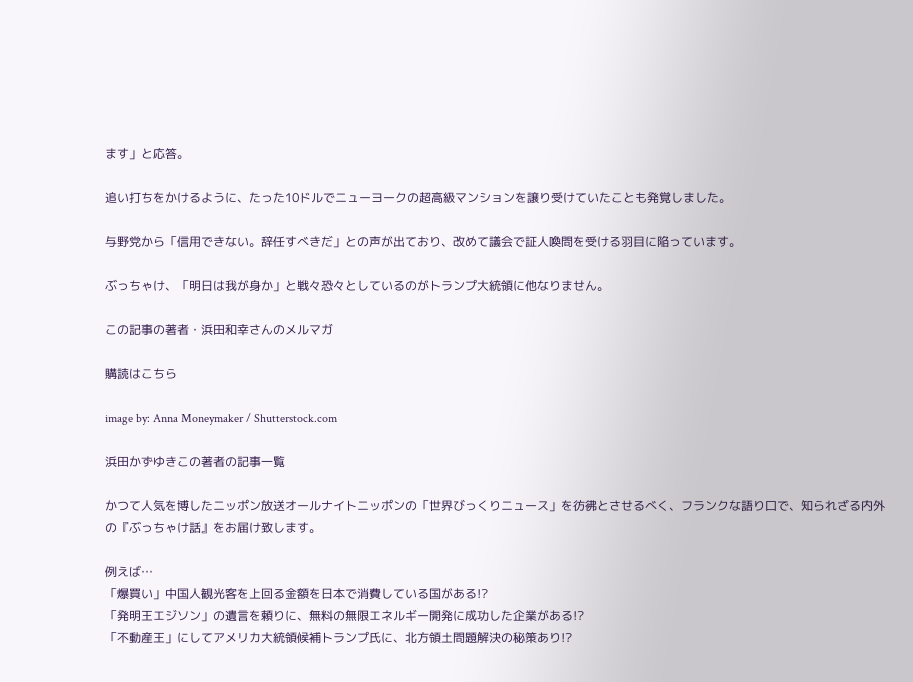ます」と応答。

追い打ちをかけるように、たった10ドルでニューヨークの超高級マンションを譲り受けていたことも発覚しました。

与野党から「信用できない。辞任すべきだ」との声が出ており、改めて議会で証人喚問を受ける羽目に陥っています。

ぶっちゃけ、「明日は我が身か」と戦々恐々としているのがトランプ大統領に他なりません。

この記事の著者・浜田和幸さんのメルマガ

購読はこちら

image by: Anna Moneymaker / Shutterstock.com

浜田かずゆきこの著者の記事一覧

かつて人気を博したニッポン放送オールナイトニッポンの「世界びっくりニュース」を彷彿とさせるべく、フランクな語り口で、知られざる内外の『ぶっちゃけ話』をお届け致します。

例えば…
「爆買い」中国人観光客を上回る金額を日本で消費している国がある!?
「発明王エジソン」の遺言を頼りに、無料の無限エネルギー開発に成功した企業がある!?
「不動産王」にしてアメリカ大統領候補トランプ氏に、北方領土問題解決の秘策あり!?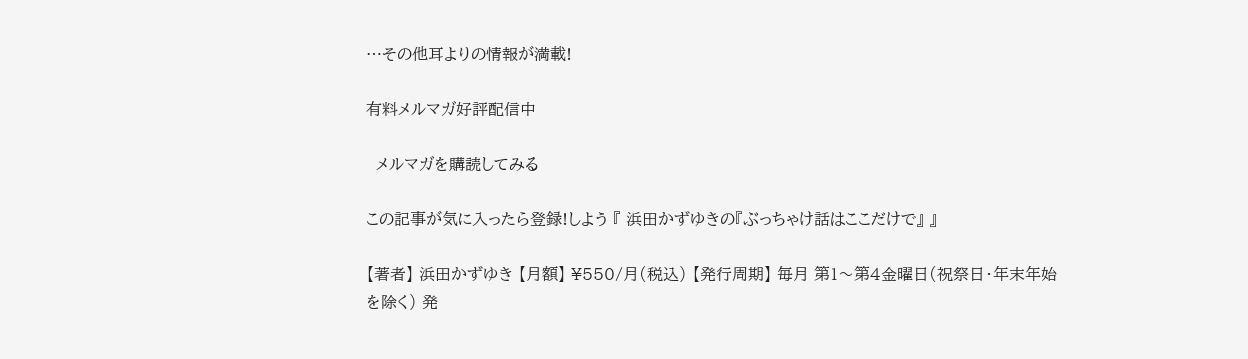…その他耳よりの情報が満載!

有料メルマガ好評配信中

  メルマガを購読してみる

この記事が気に入ったら登録!しよう 『 浜田かずゆきの『ぶっちゃけ話はここだけで』 』

【著者】 浜田かずゆき 【月額】 ¥550/月(税込) 【発行周期】 毎月 第1〜第4金曜日(祝祭日・年末年始を除く) 発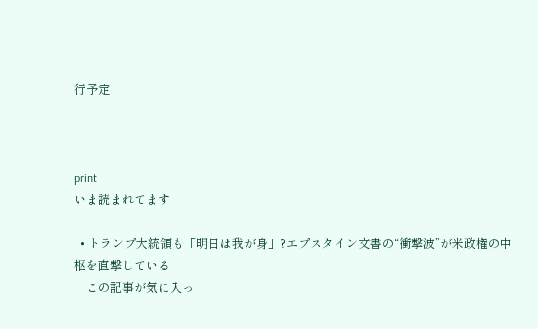行予定



print
いま読まれてます

  • トランプ大統領も「明日は我が身」?エプスタイン文書の“衝撃波”が米政権の中枢を直撃している
    この記事が気に入っ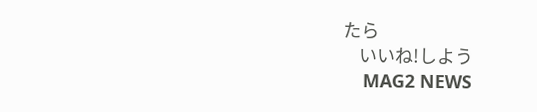たら
    いいね!しよう
    MAG2 NEWS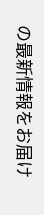の最新情報をお届け